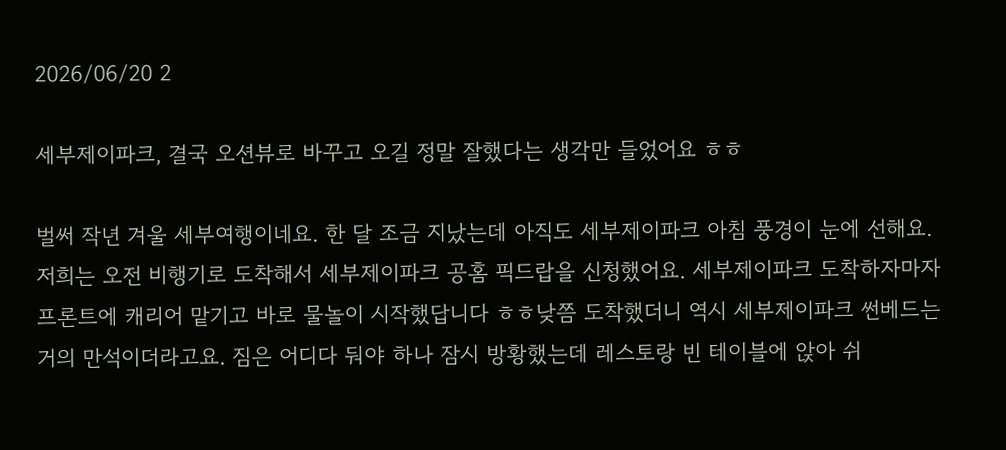2026/06/20 2

세부제이파크, 결국 오션뷰로 바꾸고 오길 정말 잘했다는 생각만 들었어요 ㅎㅎ

벌써 작년 겨울 세부여행이네요. 한 달 조금 지났는데 아직도 세부제이파크 아침 풍경이 눈에 선해요. 저희는 오전 비행기로 도착해서 세부제이파크 공홈 픽드랍을 신청했어요. 세부제이파크 도착하자마자 프론트에 캐리어 맡기고 바로 물놀이 시작했답니다 ㅎㅎ낮쯤 도착했더니 역시 세부제이파크 썬베드는 거의 만석이더라고요. 짐은 어디다 둬야 하나 잠시 방황했는데 레스토랑 빈 테이블에 앉아 쉬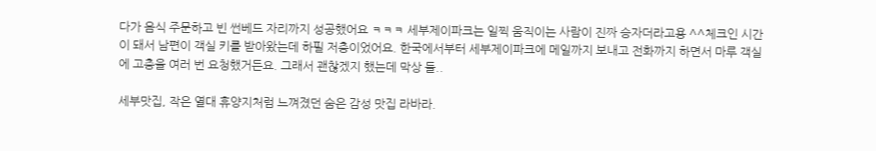다가 음식 주문하고 빈 썬베드 자리까지 성공했어요 ㅋㅋㅋ 세부제이파크는 일찍 움직이는 사람이 진짜 승자더라고용 ^^체크인 시간이 돼서 남편이 객실 키를 받아왔는데 하필 저층이었어요. 한국에서부터 세부제이파크에 메일까지 보내고 전화까지 하면서 마루 객실에 고층을 여러 번 요청했거든요. 그래서 괜찮겠지 했는데 막상 들..

세부맛집, 작은 열대 휴양지처럼 느껴졌던 숨은 감성 맛집 라바라.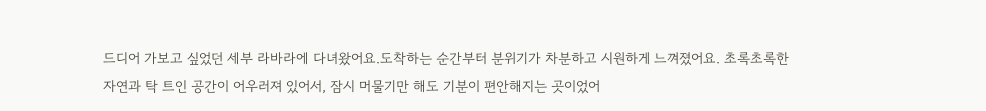드디어 가보고 싶었던 세부 라바라에 다녀왔어요.도착하는 순간부터 분위기가 차분하고 시원하게 느껴졌어요. 초록초록한 자연과 탁 트인 공간이 어우러져 있어서, 잠시 머물기만 해도 기분이 편안해지는 곳이었어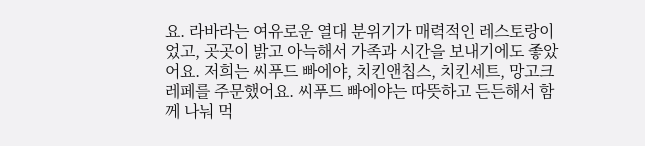요. 라바라는 여유로운 열대 분위기가 매력적인 레스토랑이었고, 곳곳이 밝고 아늑해서 가족과 시간을 보내기에도 좋았어요. 저희는 씨푸드 빠에야, 치킨앤칩스, 치킨세트, 망고크레페를 주문했어요. 씨푸드 빠에야는 따뜻하고 든든해서 함께 나눠 먹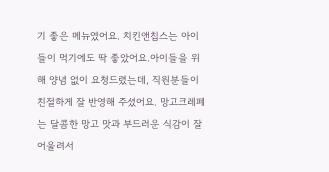기 좋은 메뉴였어요. 치킨앤칩스는 아이들이 먹기에도 딱 좋았어요.아이들을 위해 양념 없이 요청드렸는데, 직원분들이 친절하게 잘 반영해 주셨어요. 망고크레페는 달콤한 망고 맛과 부드러운 식감이 잘 어울려서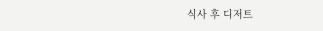식사 후 디저트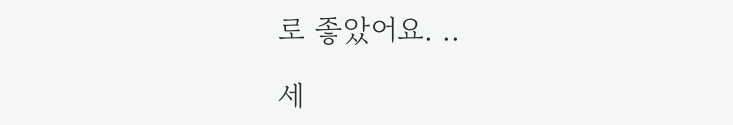로 좋았어요. ..

세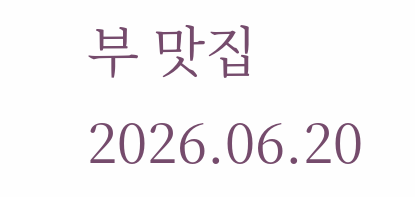부 맛집 2026.06.20